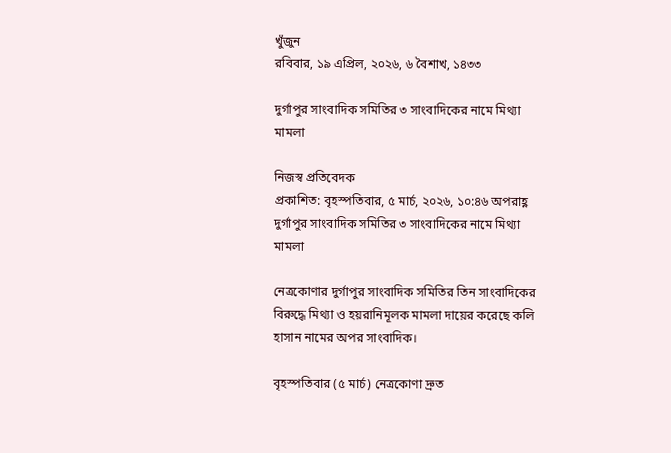খুঁজুন
রবিবার, ১৯ এপ্রিল, ২০২৬, ৬ বৈশাখ, ১৪৩৩

দুর্গাপুর সাংবাদিক সমিতির ৩ সাংবাদিকের নামে মিথ্যা মামলা

নিজস্ব প্রতিবেদক
প্রকাশিত: বৃহস্পতিবার, ৫ মার্চ, ২০২৬, ১০:৪৬ অপরাহ্ণ
দুর্গাপুর সাংবাদিক সমিতির ৩ সাংবাদিকের নামে মিথ্যা মামলা

নেত্রকোণার দুর্গাপুর সাংবাদিক সমিতির তিন সাংবাদিকের বিরুদ্ধে মিথ্যা ও হয়রানিমূলক মামলা দায়ের করেছে কলি হাসান নামের অপর সাংবাদিক।

বৃহস্পতিবার (৫ মার্চ) নেত্রকোণা দ্রুত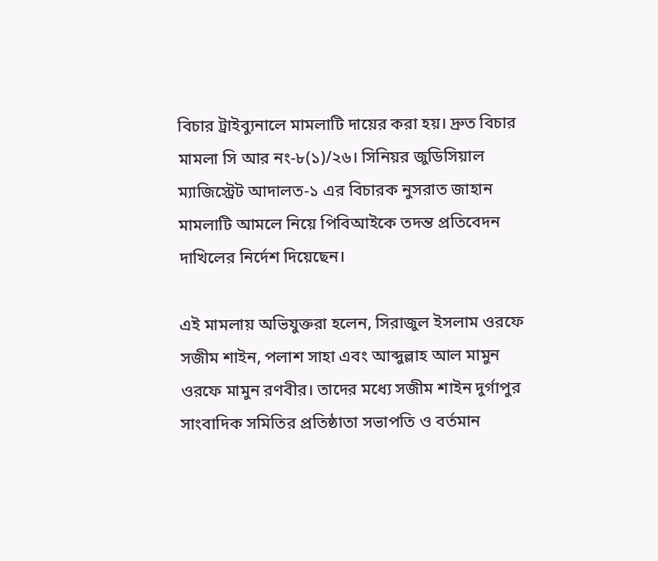বিচার ট্রাইব্যুনালে মামলাটি দায়ের করা হয়। দ্রুত বিচার মামলা সি আর নং-৮(১)/২৬। সিনিয়র জুডিসিয়াল ম্যাজিস্ট্রেট আদালত-১ এর বিচারক নুসরাত জাহান মামলাটি আমলে নিয়ে পিবিআইকে তদন্ত প্রতিবেদন দাখিলের নির্দেশ দিয়েছেন।

এই মামলায় অভিযুক্তরা হলেন, সিরাজুল ইসলাম ওরফে সজীম শাইন, পলাশ সাহা এবং আব্দুল্লাহ আল মামুন ওরফে মামুন রণবীর। তাদের মধ্যে সজীম শাইন দুর্গাপুর সাংবাদিক সমিতির প্রতিষ্ঠাতা সভাপতি ও বর্তমান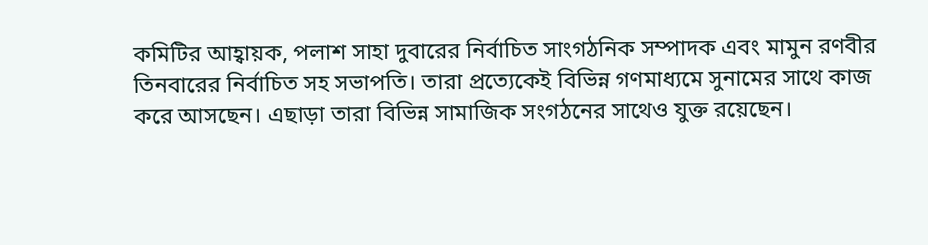কমিটির আহ্বায়ক, পলাশ সাহা দুবারের নির্বাচিত সাংগঠনিক সম্পাদক এবং মামুন রণবীর তিনবারের নির্বাচিত সহ সভাপতি। তারা প্রত্যেকেই বিভিন্ন গণমাধ্যমে সুনামের সাথে কাজ করে আসছেন। এছাড়া তারা বিভিন্ন সামাজিক সংগঠনের সাথেও যুক্ত রয়েছেন।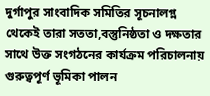দুর্গাপুর সাংবাদিক সমিতির সূচনালগ্ন থেকেই তারা সততা,বস্তুনিষ্ঠতা ও দক্ষতার সাথে উক্ত সংগঠনের কার্যক্রম পরিচালনায় গুরুত্বপূর্ণ ভূমিকা পালন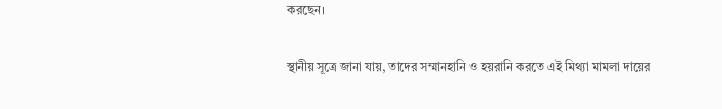করছেন।

স্থানীয় সূত্রে জানা যায়, তাদের সম্মানহানি ও হয়রানি করতে এই মিথ্যা মামলা দায়ের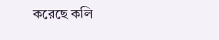করেছে কলি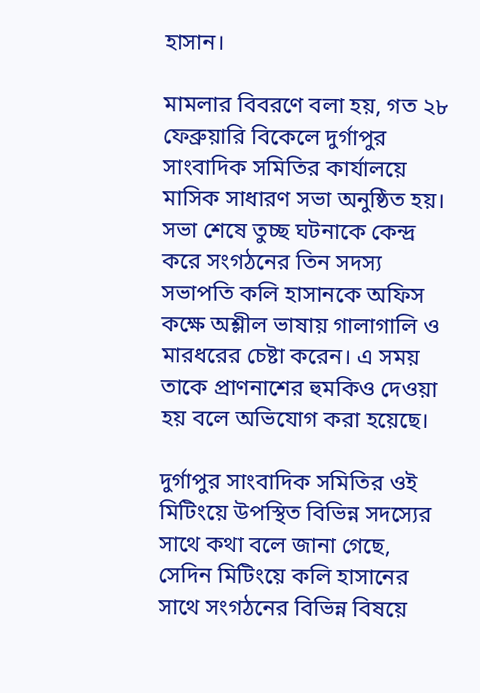হাসান।

মামলার বিবরণে বলা হয়, গত ২৮ ফেব্রুয়ারি বিকেলে দুর্গাপুর সাংবাদিক সমিতির কার্যালয়ে মাসিক সাধারণ সভা অনুষ্ঠিত হয়। সভা শেষে তুচ্ছ ঘটনাকে কেন্দ্র করে সংগঠনের তিন সদস্য সভাপতি কলি হাসানকে অফিস কক্ষে অশ্লীল ভাষায় গালাগালি ও মারধরের চেষ্টা করেন। এ সময় তাকে প্রাণনাশের হুমকিও দেওয়া হয় বলে অভিযোগ করা হয়েছে।

দুর্গাপুর সাংবাদিক সমিতির ওই মিটিংয়ে উপস্থিত বিভিন্ন সদস্যের সাথে কথা বলে জানা গেছে, সেদিন মিটিংয়ে কলি হাসানের সাথে সংগঠনের বিভিন্ন বিষয়ে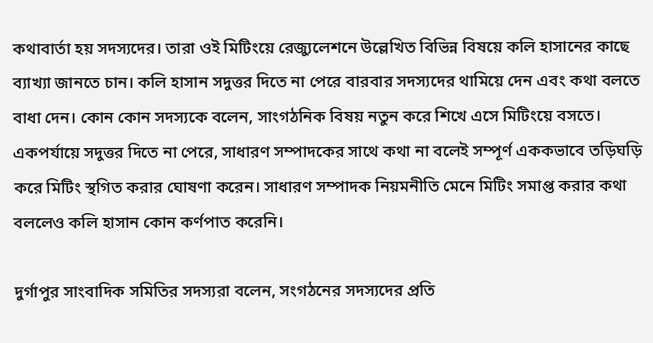কথাবার্তা হয় সদস্যদের। তারা ওই মিটিংয়ে রেজ্যুলেশনে উল্লেখিত বিভিন্ন বিষয়ে কলি হাসানের কাছে ব্যাখ্যা জানতে চান। কলি হাসান সদুত্তর দিতে না পেরে বারবার সদস্যদের থামিয়ে দেন এবং কথা বলতে বাধা দেন। কোন কোন সদস্যকে বলেন, সাংগঠনিক বিষয় নতুন করে শিখে এসে মিটিংয়ে বসতে। একপর্যায়ে সদুত্তর দিতে না পেরে, সাধারণ সম্পাদকের সাথে কথা না বলেই সম্পূর্ণ এককভাবে তড়িঘড়ি করে মিটিং স্থগিত করার ঘোষণা করেন। সাধারণ সম্পাদক নিয়মনীতি মেনে মিটিং সমাপ্ত করার কথা বললেও কলি হাসান কোন কর্ণপাত করেনি।

দুর্গাপুর সাংবাদিক সমিতির সদস্যরা বলেন, সংগঠনের সদস্যদের প্রতি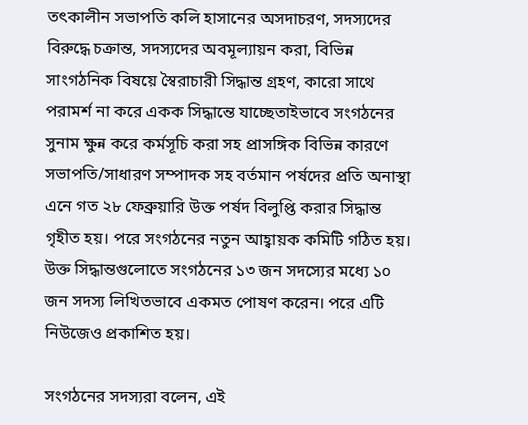তৎকালীন সভাপতি কলি হাসানের অসদাচরণ, সদস্যদের বিরুদ্ধে চক্রান্ত, সদস্যদের অবমূল্যায়ন করা, বিভিন্ন সাংগঠনিক বিষয়ে স্বৈরাচারী সিদ্ধান্ত গ্রহণ, কারো সাথে পরামর্শ না করে একক সিদ্ধান্তে যাচ্ছেতাইভাবে সংগঠনের সুনাম ক্ষুন্ন করে কর্মসূচি করা সহ প্রাসঙ্গিক বিভিন্ন কারণে সভাপতি/সাধারণ সম্পাদক সহ বর্তমান পর্ষদের প্রতি অনাস্থা এনে গত ২৮ ফেব্রুয়ারি উক্ত পর্ষদ বিলুপ্তি করার সিদ্ধান্ত গৃহীত হয়। পরে সংগঠনের নতুন আহ্বায়ক কমিটি গঠিত হয়। উক্ত সিদ্ধান্তগুলোতে সংগঠনের ১৩ জন সদস্যের মধ্যে ১০ জন সদস্য লিখিতভাবে একমত পোষণ করেন। পরে এটি নিউজেও প্রকাশিত হয়।

সংগঠনের সদস্যরা বলেন, এই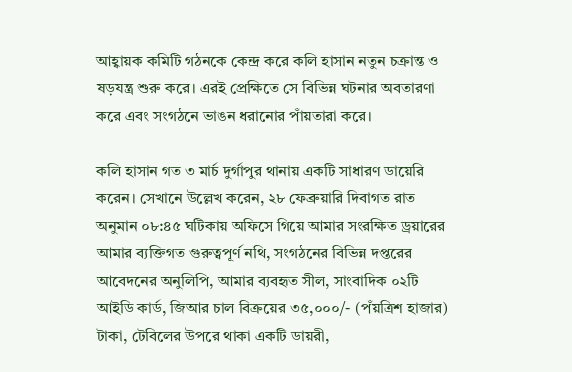আহ্বায়ক কমিটি গঠনকে কেন্দ্র করে কলি হাসান নতুন চক্রান্ত ও ষড়যন্ত্র শুরু করে। এরই প্রেক্ষিতে সে বিভিন্ন ঘটনার অবতারণা করে এবং সংগঠনে ভাঙন ধরানোর পাঁয়তারা করে।

কলি হাসান গত ৩ মার্চ দুর্গাপুর থানায় একটি সাধারণ ডায়েরি করেন। সেখানে উল্লেখ করেন, ২৮ ফেব্রুয়ারি দিবাগত রাত অনুমান ০৮:৪৫ ঘটিকায় অফিসে গিয়ে আমার সংরক্ষিত ড্রয়ারের আমার ব্যক্তিগত গুরুত্বপূর্ণ নথি, সংগঠনের বিভিন্ন দপ্তরের আবেদনের অনুলিপি, আমার ব্যবহৃত সীল, সাংবাদিক ০২টি আইডি কার্ড, জিআর চাল বিক্রয়ের ৩৫,০০০/- (পঁয়ত্রিশ হাজার) টাকা, টেবিলের উপরে থাকা একটি ডায়রী,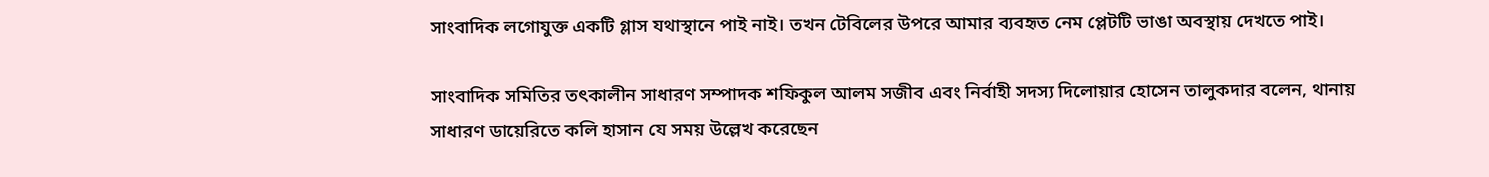সাংবাদিক লগোযুক্ত একটি গ্লাস যথাস্থানে পাই নাই। তখন টেবিলের উপরে আমার ব্যবহৃত নেম প্লেটটি ভাঙা অবস্থায় দেখতে পাই।

সাংবাদিক সমিতির তৎকালীন সাধারণ সম্পাদক শফিকুল আলম সজীব এবং নির্বাহী সদস্য দিলোয়ার হোসেন তালুকদার বলেন, থানায় সাধারণ ডায়েরিতে কলি হাসান যে সময় উল্লেখ করেছেন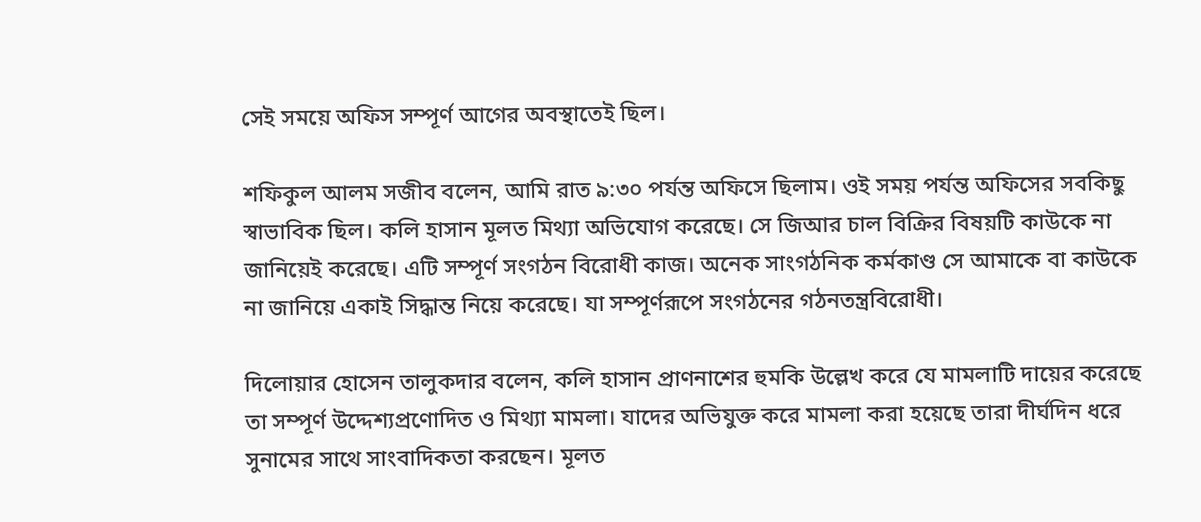সেই সময়ে অফিস সম্পূর্ণ আগের অবস্থাতেই ছিল।

শফিকুল আলম সজীব বলেন, আমি রাত ৯:৩০ পর্যন্ত অফিসে ছিলাম। ওই সময় পর্যন্ত অফিসের সবকিছু স্বাভাবিক ছিল। কলি হাসান মূলত মিথ্যা অভিযোগ করেছে। সে জিআর চাল বিক্রির বিষয়টি কাউকে না জানিয়েই করেছে। এটি সম্পূর্ণ সংগঠন বিরোধী কাজ। অনেক সাংগঠনিক কর্মকাণ্ড সে আমাকে বা কাউকে না জানিয়ে একাই সিদ্ধান্ত নিয়ে করেছে। যা সম্পূর্ণরূপে সংগঠনের গঠনতন্ত্রবিরোধী।

দিলোয়ার হোসেন তালুকদার বলেন, কলি হাসান প্রাণনাশের হুমকি উল্লেখ করে যে মামলাটি দায়ের করেছে তা সম্পূর্ণ উদ্দেশ্যপ্রণোদিত ও মিথ্যা মামলা। যাদের অভিযুক্ত করে মামলা করা হয়েছে তারা দীর্ঘদিন ধরে সুনামের সাথে সাংবাদিকতা করছেন। মূলত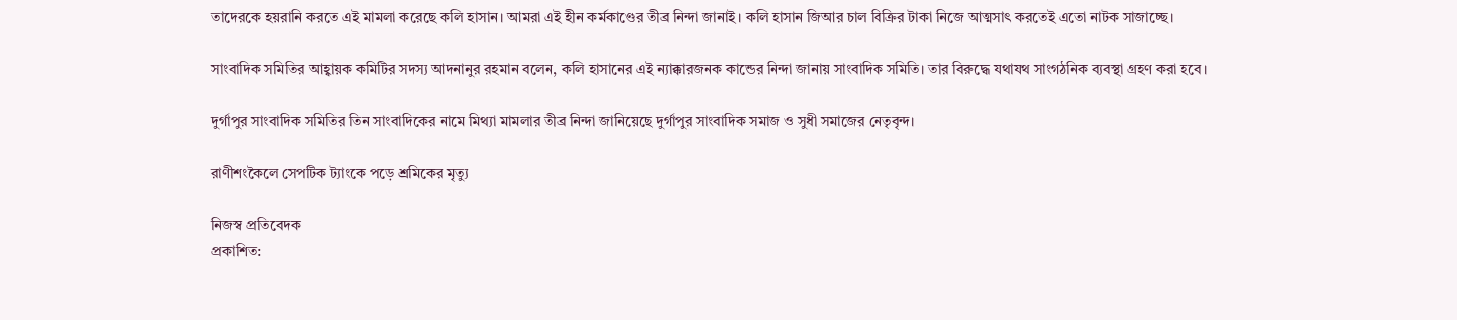তাদেরকে হয়রানি করতে এই মামলা করেছে কলি হাসান। আমরা এই হীন কর্মকাণ্ডের তীব্র নিন্দা জানাই। কলি হাসান জিআর চাল বিক্রির টাকা নিজে আত্মসাৎ করতেই এতো নাটক সাজাচ্ছে।

সাংবাদিক সমিতির আহ্বায়ক কমিটির সদস্য আদনানুর রহমান বলেন, কলি হাসানের এই ন্যাক্কারজনক কান্ডের নিন্দা জানায় সাংবাদিক সমিতি। তার বিরুদ্ধে যথাযথ সাংগঠনিক ব্যবস্থা গ্রহণ করা হবে।

দুর্গাপুর সাংবাদিক সমিতির তিন সাংবাদিকের নামে মিথ্যা মামলার তীব্র নিন্দা জানিয়েছে দুর্গাপুর সাংবাদিক সমাজ ও সুধী সমাজের নেতৃবৃন্দ।

রাণীশংকৈলে সেপটিক ট্যাংকে পড়ে শ্রমিকের মৃত্যু

নিজস্ব প্রতিবেদক
প্রকাশিত: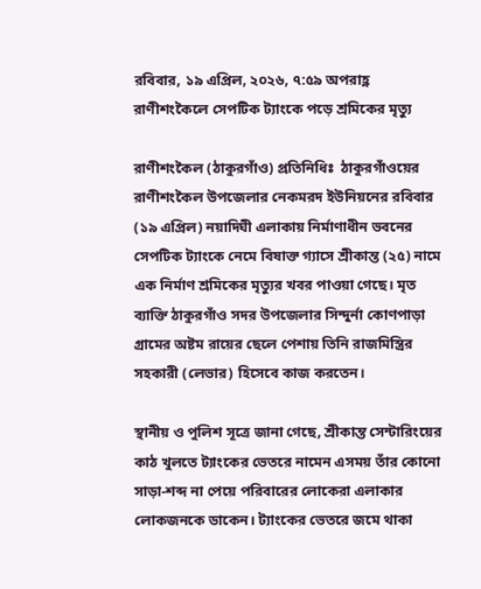রবিবার, ১৯ এপ্রিল, ২০২৬, ৭:৫৯ অপরাহ্ণ
রাণীশংকৈলে সেপটিক ট্যাংকে পড়ে শ্রমিকের মৃত্যু

রাণীশংকৈল (ঠাকুরগাঁও) প্রতিনিধিঃ  ঠাকুরগাঁওয়ের রাণীশংকৈল উপজেলার নেকমরদ ইউনিয়নের রবিবার (১৯ এপ্রিল) নয়াদিঘী এলাকায় নির্মাণাধীন ভবনের সেপটিক ট্যাংকে নেমে বিষাক্ত গ্যাসে শ্রীকান্ত (২৫) নামে এক নির্মাণ শ্রমিকের মৃত্যুর খবর পাওয়া গেছে। মৃত ব্যাক্তি ঠাকুরগাঁও সদর উপজেলার সিন্দুর্না কোণপাড়া গ্রামের অষ্টম রায়ের ছেলে পেশায় তিনি রাজমিস্ত্রির সহকারী (লেভার) হিসেবে কাজ করতেন।

স্থানীয় ও পুলিশ সূত্রে জানা গেছে, শ্রীকান্ত সেন্টারিংয়ের কাঠ খুলতে ট্যাংকের ভেতরে নামেন এসময় তাঁর কোনো সাড়া-শব্দ না পেয়ে পরিবারের লোকেরা এলাকার লোকজনকে ডাকেন। ট্যাংকের ভেতরে জমে থাকা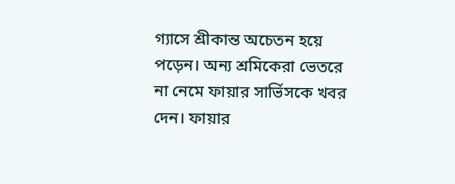গ্যাসে শ্রীকান্ত অচেতন হয়ে পড়েন। অন্য শ্রমিকেরা ভেতরে না নেমে ফায়ার সার্ভিসকে খবর দেন। ফায়ার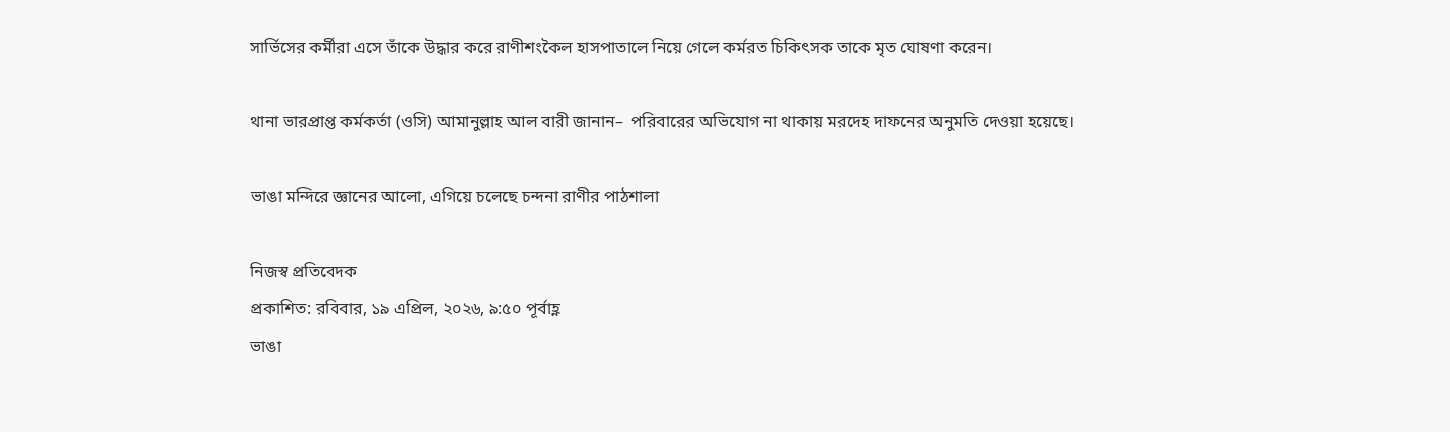সার্ভিসের কর্মীরা এসে তাঁকে উদ্ধার করে রাণীশংকৈল হাসপাতালে নিয়ে গেলে কর্মরত চিকিৎসক তাকে মৃত ঘোষণা করেন।

থানা ভারপ্রাপ্ত কর্মকর্তা (ওসি) আমানুল্লাহ আল বারী জানান–  পরিবারের অভিযোগ না থাকায় মরদেহ দাফনের অনুমতি দেওয়া হয়েছে।

ভাঙা মন্দিরে জ্ঞানের আলো, এগিয়ে চলেছে চন্দনা রাণীর পাঠশালা

নিজস্ব প্রতিবেদক
প্রকাশিত: রবিবার, ১৯ এপ্রিল, ২০২৬, ৯:৫০ পূর্বাহ্ণ
ভাঙা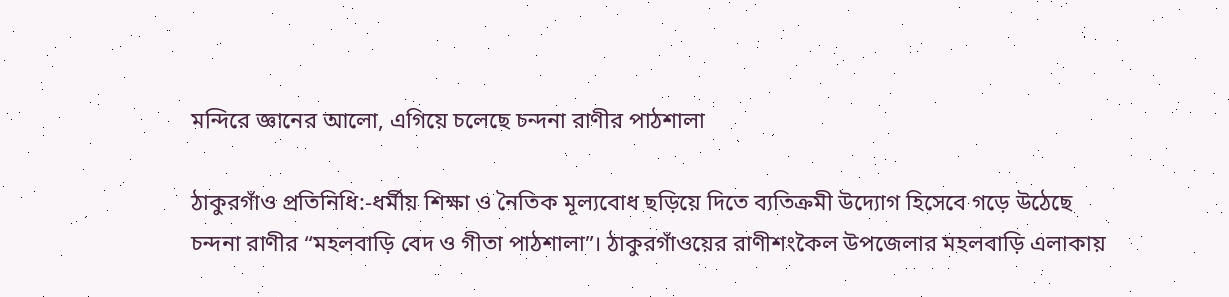মন্দিরে জ্ঞানের আলো, এগিয়ে চলেছে চন্দনা রাণীর পাঠশালা

ঠাকুরগাঁও প্রতিনিধি:-ধর্মীয় শিক্ষা ও নৈতিক মূল্যবোধ ছড়িয়ে দিতে ব্যতিক্রমী উদ্যোগ হিসেবে গড়ে উঠেছে চন্দনা রাণীর “মহলবাড়ি বেদ ও গীতা পাঠশালা”। ঠাকুরগাঁওয়ের রাণীশংকৈল উপজেলার মহলবাড়ি এলাকায়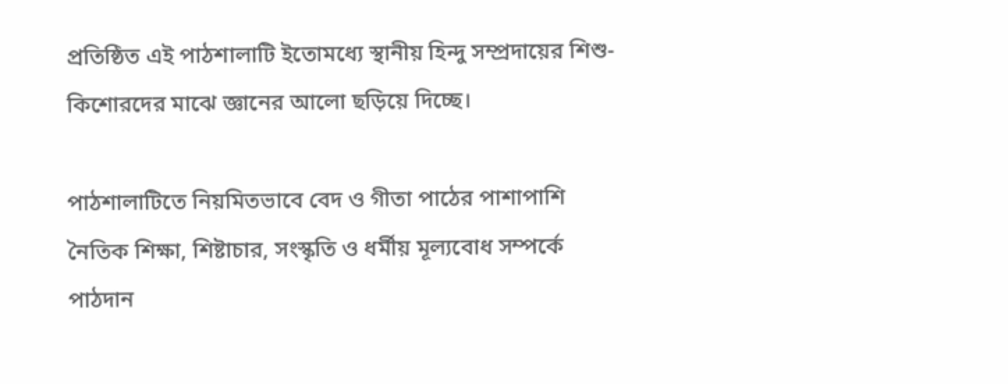প্রতিষ্ঠিত এই পাঠশালাটি ইতোমধ্যে স্থানীয় হিন্দু সম্প্রদায়ের শিশু-কিশোরদের মাঝে জ্ঞানের আলো ছড়িয়ে দিচ্ছে।

পাঠশালাটিতে নিয়মিতভাবে বেদ ও গীতা পাঠের পাশাপাশি নৈতিক শিক্ষা, শিষ্টাচার, সংস্কৃতি ও ধর্মীয় মূল্যবোধ সম্পর্কে পাঠদান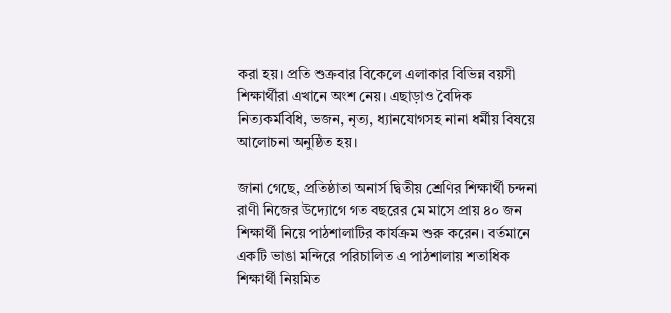করা হয়। প্রতি শুক্রবার বিকেলে এলাকার বিভিন্ন বয়সী শিক্ষার্থীরা এখানে অংশ নেয়। এছাড়াও বৈদিক নিত্যকর্মবিধি, ভজন, নৃত্য, ধ্যানযোগসহ নানা ধর্মীয় বিষয়ে আলোচনা অনুষ্ঠিত হয়।

জানা গেছে, প্রতিষ্ঠাতা অনার্স দ্বিতীয় শ্রেণির শিক্ষার্থী চন্দনা রাণী নিজের উদ্যোগে গত বছরের মে মাসে প্রায় ৪০ জন শিক্ষার্থী নিয়ে পাঠশালাটির কার্যক্রম শুরু করেন। বর্তমানে একটি ভাঙা মন্দিরে পরিচালিত এ পাঠশালায় শতাধিক শিক্ষার্থী নিয়মিত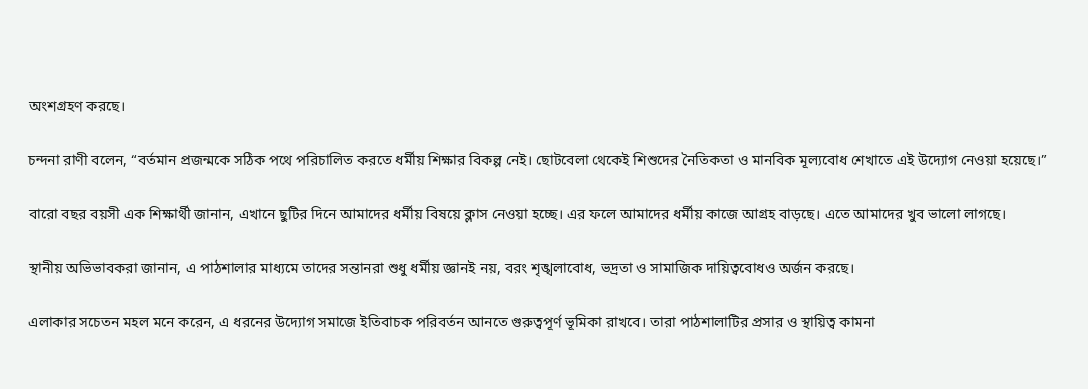অংশগ্রহণ করছে।

চন্দনা রাণী বলেন, “বর্তমান প্রজন্মকে সঠিক পথে পরিচালিত করতে ধর্মীয় শিক্ষার বিকল্প নেই। ছোটবেলা থেকেই শিশুদের নৈতিকতা ও মানবিক মূল্যবোধ শেখাতে এই উদ্যোগ নেওয়া হয়েছে।”

বারো বছর বয়সী এক শিক্ষার্থী জানান, এখানে ছুটির দিনে আমাদের ধর্মীয় বিষয়ে ক্লাস নেওয়া হচ্ছে। এর ফলে আমাদের ধর্মীয় কাজে আগ্রহ বাড়ছে। এতে আমাদের খুব ভালো লাগছে।

স্থানীয় অভিভাবকরা জানান, এ পাঠশালার মাধ্যমে তাদের সন্তানরা শুধু ধর্মীয় জ্ঞানই নয়, বরং শৃঙ্খলাবোধ, ভদ্রতা ও সামাজিক দায়িত্ববোধও অর্জন করছে।

এলাকার সচেতন মহল মনে করেন, এ ধরনের উদ্যোগ সমাজে ইতিবাচক পরিবর্তন আনতে গুরুত্বপূর্ণ ভূমিকা রাখবে। তারা পাঠশালাটির প্রসার ও স্থায়িত্ব কামনা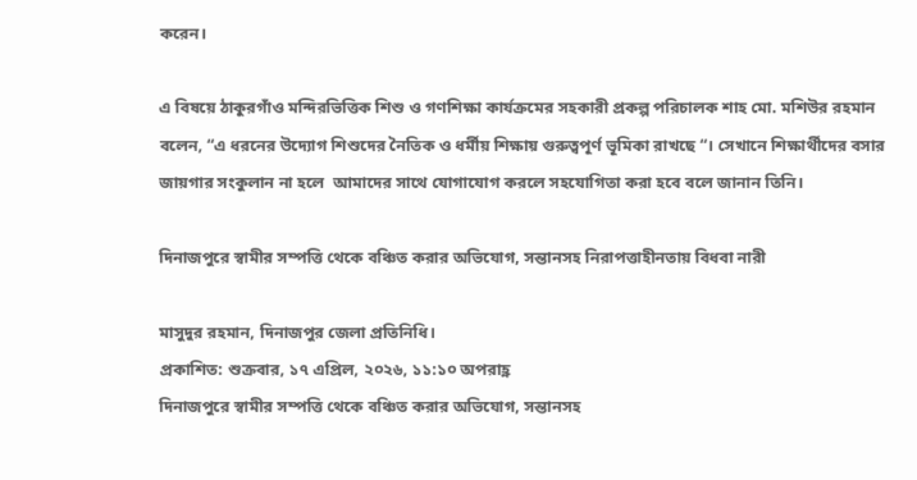করেন।

এ বিষয়ে ঠাকুরগাঁও মন্দিরভিত্তিক শিশু ও গণশিক্ষা কার্যক্রমের সহকারী প্রকল্প পরিচালক শাহ মো. মশিউর রহমান বলেন, “এ ধরনের উদ্যোগ শিশুদের নৈতিক ও ধর্মীয় শিক্ষায় গুরুত্বপূর্ণ ভূমিকা রাখছে “। সেখানে শিক্ষার্থীদের বসার জায়গার সংকুলান না হলে  আমাদের সাথে যোগাযোগ করলে সহযোগিতা করা হবে বলে জানান তিনি।

দিনাজপুরে স্বামীর সম্পত্তি থেকে বঞ্চিত করার অভিযোগ, সন্তানসহ নিরাপত্তাহীনতায় বিধবা নারী

মাসুদুর রহমান, দিনাজপুর জেলা প্রতিনিধি।
প্রকাশিত: শুক্রবার, ১৭ এপ্রিল, ২০২৬, ১১:১০ অপরাহ্ণ
দিনাজপুরে স্বামীর সম্পত্তি থেকে বঞ্চিত করার অভিযোগ, সন্তানসহ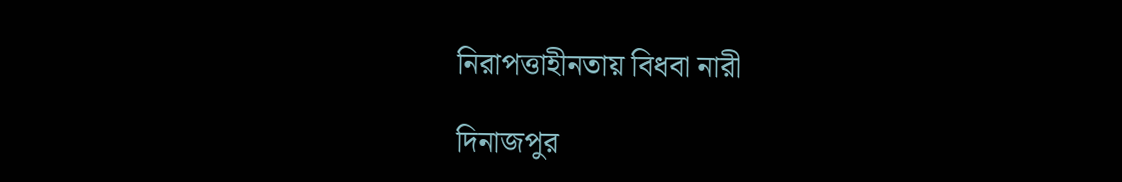নিরাপত্তাহীনতায় বিধবা নারী

দিনাজপুর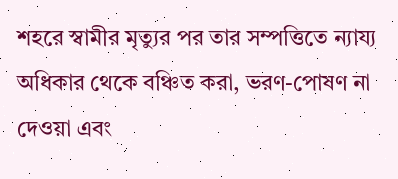শহরে স্বামীর মৃত্যুর পর তার সম্পত্তিতে ন্যায্য অধিকার থেকে বঞ্চিত করা, ভরণ-পোষণ না দেওয়া এবং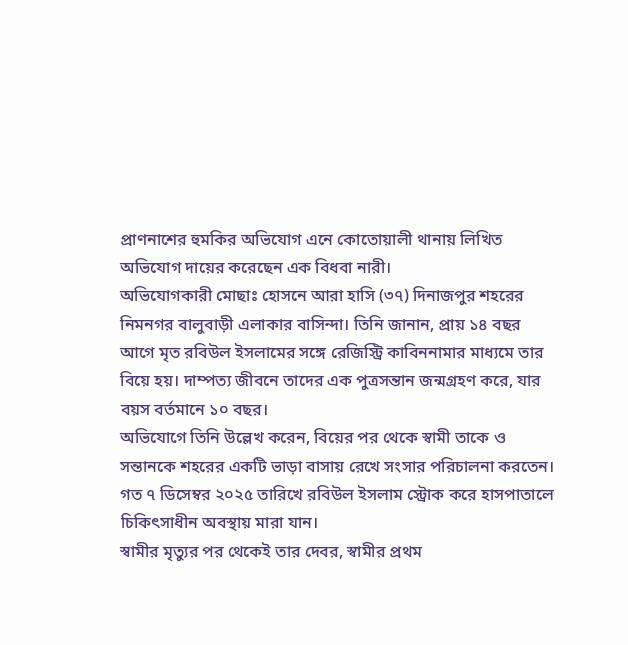প্রাণনাশের হুমকির অভিযোগ এনে কোতোয়ালী থানায় লিখিত অভিযোগ দায়ের করেছেন এক বিধবা নারী।
অভিযোগকারী মোছাঃ হোসনে আরা হাসি (৩৭) দিনাজপুর শহরের নিমনগর বালুবাড়ী এলাকার বাসিন্দা। তিনি জানান, প্রায় ১৪ বছর আগে মৃত রবিউল ইসলামের সঙ্গে রেজিস্ট্রি কাবিননামার মাধ্যমে তার বিয়ে হয়। দাম্পত্য জীবনে তাদের এক পুত্রসন্তান জন্মগ্রহণ করে, যার বয়স বর্তমানে ১০ বছর।
অভিযোগে তিনি উল্লেখ করেন, বিয়ের পর থেকে স্বামী তাকে ও সন্তানকে শহরের একটি ভাড়া বাসায় রেখে সংসার পরিচালনা করতেন। গত ৭ ডিসেম্বর ২০২৫ তারিখে রবিউল ইসলাম স্ট্রোক করে হাসপাতালে চিকিৎসাধীন অবস্থায় মারা যান।
স্বামীর মৃত্যুর পর থেকেই তার দেবর, স্বামীর প্রথম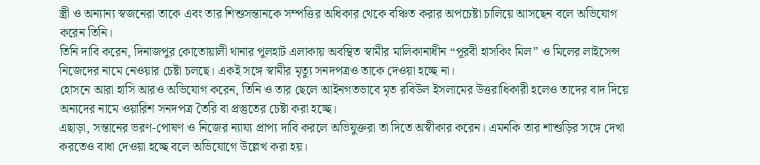স্ত্রী ও অন্যান্য স্বজনেরা তাকে এবং তার শিশুসন্তানকে সম্পত্তির অধিকার থেকে বঞ্চিত করার অপচেষ্টা চালিয়ে আসছেন বলে অভিযোগ করেন তিনি।
তিনি দাবি করেন, দিনাজপুর কোতোয়ালী থানার পুলহাট এলাকায় অবস্থিত স্বামীর মালিকানাধীন “পূরবী হাসকিং মিল” ও মিলের লাইসেন্স নিজেদের নামে নেওয়ার চেষ্টা চলছে। একই সঙ্গে স্বামীর মৃত্যু সনদপত্রও তাকে দেওয়া হচ্ছে না।
হোসনে আরা হাসি আরও অভিযোগ করেন, তিনি ও তার ছেলে আইনগতভাবে মৃত রবিউল ইসলামের উত্তরাধিকারী হলেও তাদের বাদ দিয়ে অন্যদের নামে ওয়ারিশ সনদপত্র তৈরি বা প্রস্তুতের চেষ্টা করা হচ্ছে।
এছাড়া, সন্তানের ভরণ-পোষণ ও নিজের ন্যায্য প্রাপ্য দাবি করলে অভিযুক্তরা তা দিতে অস্বীকার করেন। এমনকি তার শাশুড়ির সঙ্গে দেখা করতেও বাধা দেওয়া হচ্ছে বলে অভিযোগে উল্লেখ করা হয়।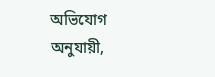অভিযোগ অনুযায়ী,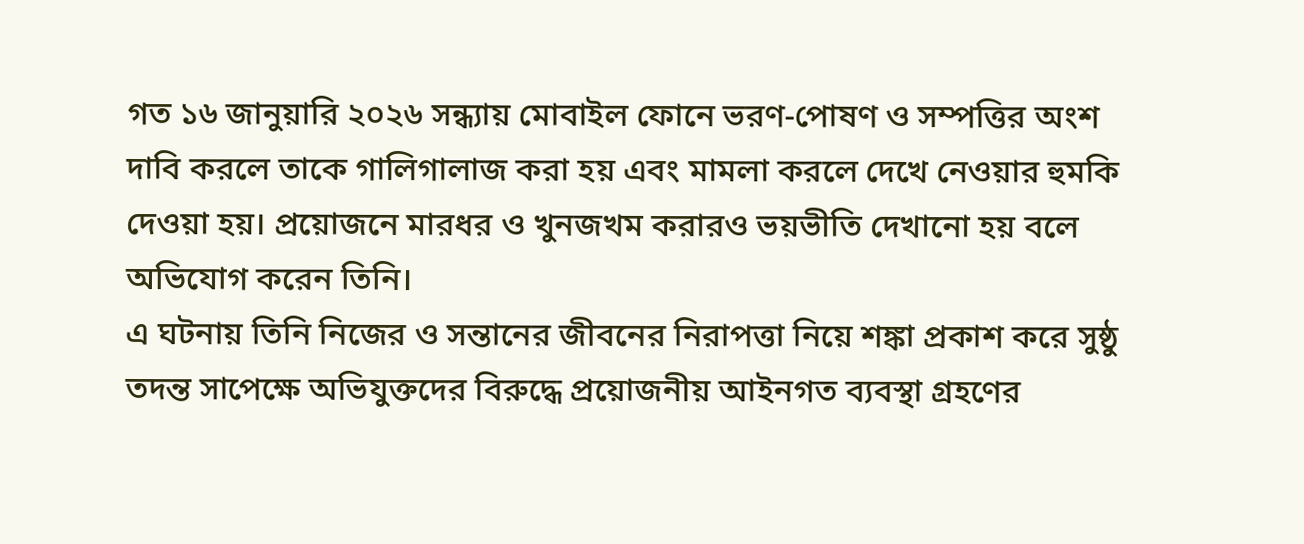গত ১৬ জানুয়ারি ২০২৬ সন্ধ্যায় মোবাইল ফোনে ভরণ-পোষণ ও সম্পত্তির অংশ দাবি করলে তাকে গালিগালাজ করা হয় এবং মামলা করলে দেখে নেওয়ার হুমকি দেওয়া হয়। প্রয়োজনে মারধর ও খুনজখম করারও ভয়ভীতি দেখানো হয় বলে অভিযোগ করেন তিনি।
এ ঘটনায় তিনি নিজের ও সন্তানের জীবনের নিরাপত্তা নিয়ে শঙ্কা প্রকাশ করে সুষ্ঠু তদন্ত সাপেক্ষে অভিযুক্তদের বিরুদ্ধে প্রয়োজনীয় আইনগত ব্যবস্থা গ্রহণের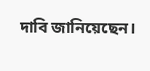দাবি জানিয়েছেন।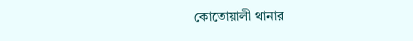কোতোয়ালী থানার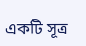একটি সূত্র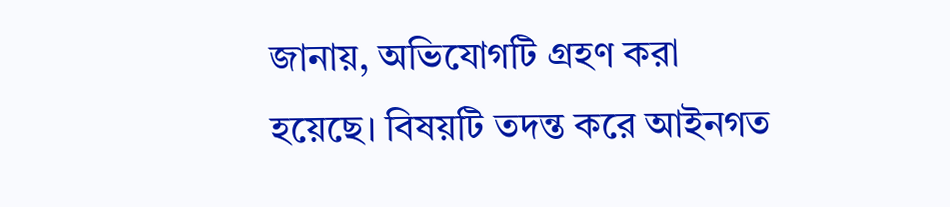জানায়, অভিযোগটি গ্রহণ করা হয়েছে। বিষয়টি তদন্ত করে আইনগত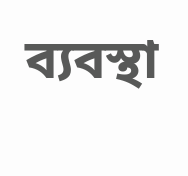ব্যবস্থা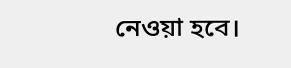নেওয়া হবে।